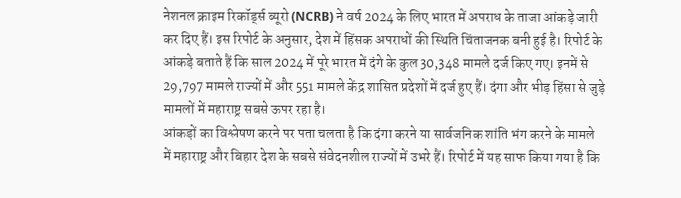नेशनल क्राइम रिकॉर्ड्स ब्यूरो (NCRB) ने वर्ष 2024 के लिए भारत में अपराध के ताजा आंकड़े जारी कर दिए हैं। इस रिपोर्ट के अनुसार, देश में हिंसक अपराधों की स्थिति चिंताजनक बनी हुई है। रिपोर्ट के आंकड़े बताते हैं कि साल 2024 में पूरे भारत में दंगे के कुल 30,348 मामले दर्ज किए गए। इनमें से 29,797 मामले राज्यों में और 551 मामले केंद्र शासित प्रदेशों में दर्ज हुए हैं। दंगा और भीड़ हिंसा से जुड़े मामलों में महाराष्ट्र सबसे ऊपर रहा है।
आंकड़ों का विश्लेषण करने पर पता चलता है कि दंगा करने या सार्वजनिक शांति भंग करने के मामले में महाराष्ट्र और बिहार देश के सबसे संवेदनशील राज्यों में उभरे हैं। रिपोर्ट में यह साफ किया गया है कि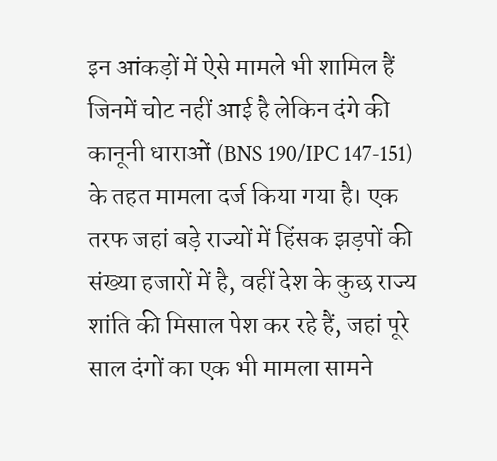इन आंकड़ों में ऐसे मामले भी शामिल हैं जिनमें चोट नहीं आई है लेकिन दंगे की कानूनी धाराओं (BNS 190/IPC 147-151) के तहत मामला दर्ज किया गया है। एक तरफ जहां बड़े राज्यों में हिंसक झड़पों की संख्या हजारों में है, वहीं देश के कुछ राज्य शांति की मिसाल पेश कर रहे हैं, जहां पूरे साल दंगों का एक भी मामला सामने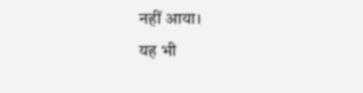नहीं आया।
यह भी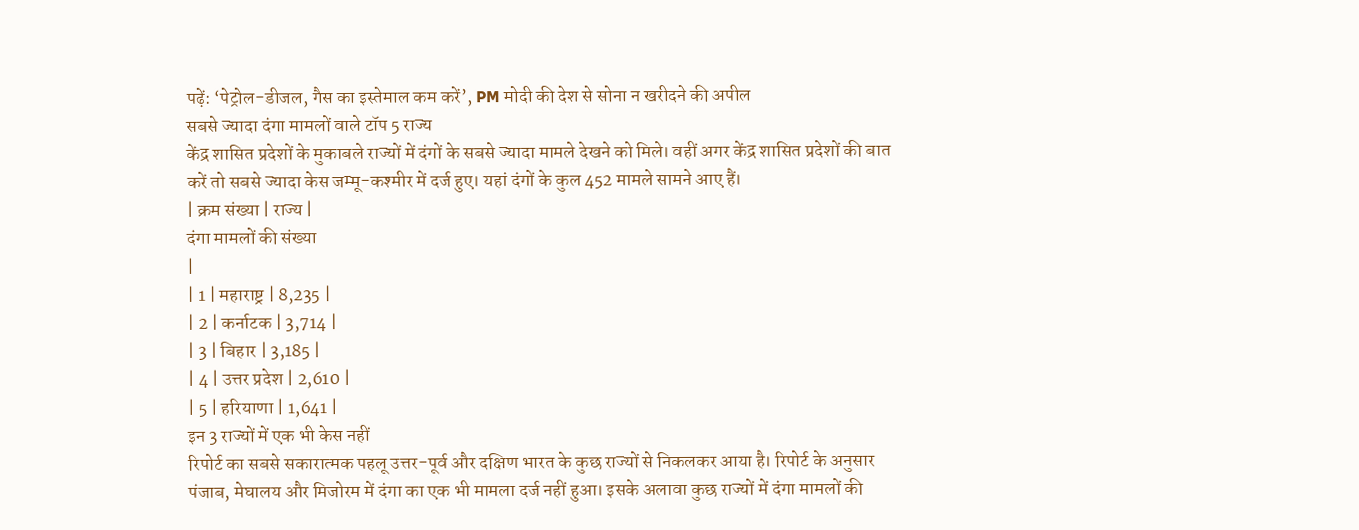पढ़ें: ‘पेट्रोल-डीजल, गैस का इस्तेमाल कम करें’, PM मोदी की देश से सोना न खरीदने की अपील
सबसे ज्यादा दंगा मामलों वाले टॉप 5 राज्य
केंद्र शासित प्रदेशों के मुकाबले राज्यों में दंगों के सबसे ज्यादा मामले देखने को मिले। वहीं अगर केंद्र शासित प्रदेशों की बात करें तो सबसे ज्यादा केस जम्मू-कश्मीर में दर्ज हुए। यहां दंगों के कुल 452 मामले सामने आए हैं।
| क्रम संख्या | राज्य |
दंगा मामलों की संख्या
|
| 1 | महाराष्ट्र | 8,235 |
| 2 | कर्नाटक | 3,714 |
| 3 | बिहार | 3,185 |
| 4 | उत्तर प्रदेश | 2,610 |
| 5 | हरियाणा | 1,641 |
इन 3 राज्यों में एक भी केस नहीं
रिपोर्ट का सबसे सकारात्मक पहलू उत्तर-पूर्व और दक्षिण भारत के कुछ राज्यों से निकलकर आया है। रिपोर्ट के अनुसार पंजाब, मेघालय और मिजोरम में दंगा का एक भी मामला दर्ज नहीं हुआ। इसके अलावा कुछ राज्यों में दंगा मामलों की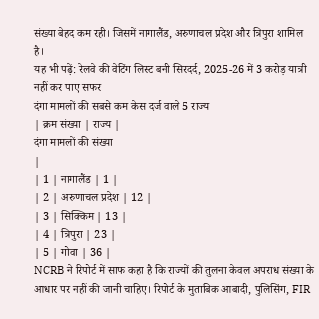संख्या बेहद कम रही। जिसमें नागालैंड, अरुणाचल प्रदेश और त्रिपुरा शामिल है।
यह भी पढ़ें: रेलवे की वेटिंग लिस्ट बनी सिरदर्द, 2025-26 में 3 करोड़ यात्री नहीं कर पाए सफर
दंगा मामलों की सबसे कम केस दर्ज वाले 5 राज्य
| क्रम संख्या | राज्य |
दंगा मामलों की संख्या
|
| 1 | नागालैंड | 1 |
| 2 | अरुणाचल प्रदेश | 12 |
| 3 | सिक्किम | 13 |
| 4 | त्रिपुरा | 23 |
| 5 | गोवा | 36 |
NCRB ने रिपोर्ट में साफ कहा है कि राज्यों की तुलना केवल अपराध संख्या के आधार पर नहीं की जानी चाहिए। रिपोर्ट के मुताबिक आबादी, पुलिसिंग, FIR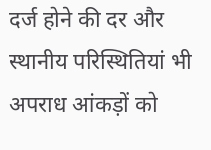दर्ज होने की दर और स्थानीय परिस्थितियां भी अपराध आंकड़ों को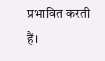प्रभावित करती हैं।